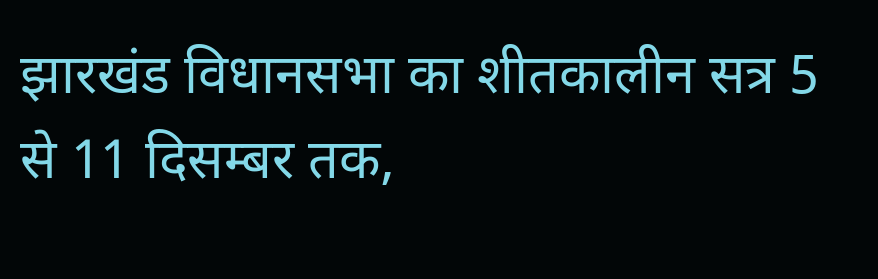झारखंड विधानसभा का शीतकालीन सत्र 5 से 11 दिसम्बर तक,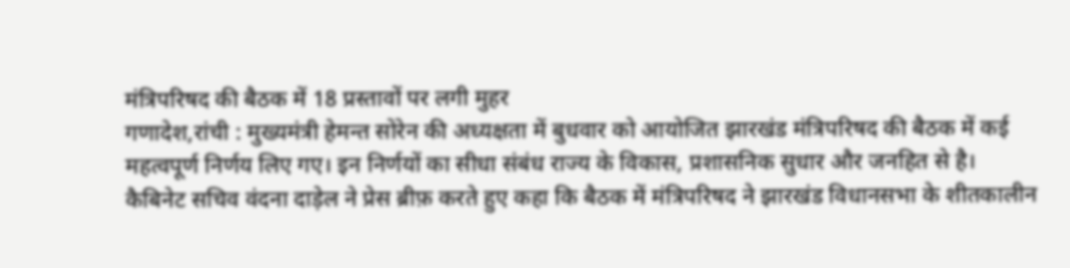मंत्रिपरिषद की बैठक में 18 प्रस्तावों पर लगी मुहर
गणादेश,रांची : मुख्यमंत्री हेमन्त सोरेन की अध्यक्षता में बुधवार को आयोजित झारखंड मंत्रिपरिषद की बैठक में कई महत्वपूर्ण निर्णय लिए गए। इन निर्णयों का सीधा संबंध राज्य के विकास, प्रशासनिक सुधार और जनहित से है।
कैबिनेट सचिव वंदना दाड़ेल ने प्रेस ब्रीफ़ करते हुए कहा कि बैठक में मंत्रिपरिषद ने झारखंड विधानसभा के शीतकालीन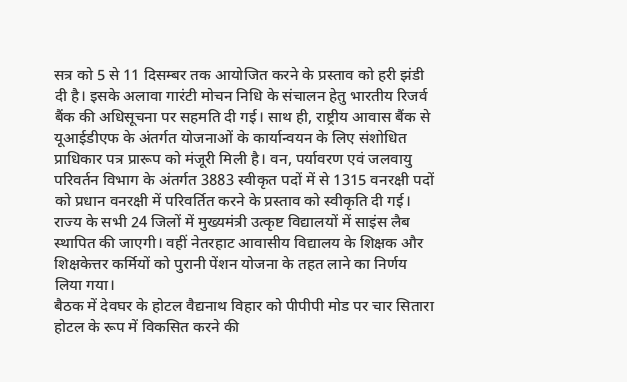सत्र को 5 से 11 दिसम्बर तक आयोजित करने के प्रस्ताव को हरी झंडी दी है। इसके अलावा गारंटी मोचन निधि के संचालन हेतु भारतीय रिजर्व बैंक की अधिसूचना पर सहमति दी गई। साथ ही, राष्ट्रीय आवास बैंक से यूआईडीएफ के अंतर्गत योजनाओं के कार्यान्वयन के लिए संशोधित प्राधिकार पत्र प्रारूप को मंजूरी मिली है। वन, पर्यावरण एवं जलवायु परिवर्तन विभाग के अंतर्गत 3883 स्वीकृत पदों में से 1315 वनरक्षी पदों को प्रधान वनरक्षी में परिवर्तित करने के प्रस्ताव को स्वीकृति दी गई। राज्य के सभी 24 जिलों में मुख्यमंत्री उत्कृष्ट विद्यालयों में साइंस लैब स्थापित की जाएगी। वहीं नेतरहाट आवासीय विद्यालय के शिक्षक और शिक्षकेत्तर कर्मियों को पुरानी पेंशन योजना के तहत लाने का निर्णय लिया गया।
बैठक में देवघर के होटल वैद्यनाथ विहार को पीपीपी मोड पर चार सितारा होटल के रूप में विकसित करने की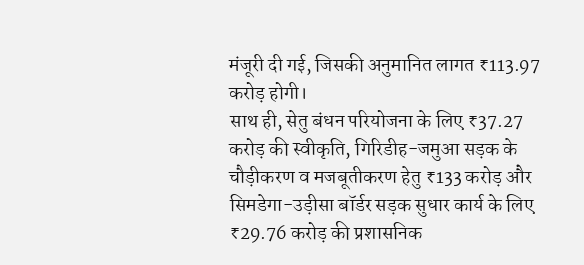मंजूरी दी गई, जिसकी अनुमानित लागत ₹113.97 करोड़ होगी।
साथ ही, सेतु बंधन परियोजना के लिए ₹37.27 करोड़ की स्वीकृति, गिरिडीह-जमुआ सड़क के चौड़ीकरण व मजबूतीकरण हेतु ₹133 करोड़ और सिमडेगा-उड़ीसा बॉर्डर सड़क सुधार कार्य के लिए ₹29.76 करोड़ की प्रशासनिक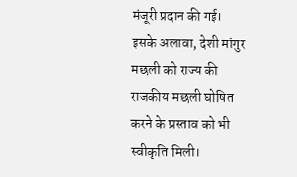मंजूरी प्रदान की गई।
इसके अलावा, देशी मांगुर मछली को राज्य की राजकीय मछली घोषित करने के प्रस्ताव को भी स्वीकृति मिली।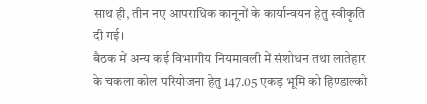साथ ही, तीन नए आपराधिक कानूनों के कार्यान्वयन हेतु स्वीकृति दी गई।
बैठक में अन्य कई विभागीय नियमावली में संशोधन तथा लातेहार के चकला कोल परियोजना हेतु 147.05 एकड़ भूमि को हिण्डाल्को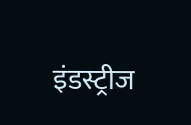इंडस्ट्रीज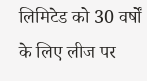लिमिटेड को 30 वर्षों के लिए लीज पर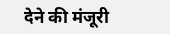देने की मंजूरी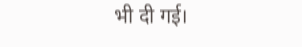भी दी गई।